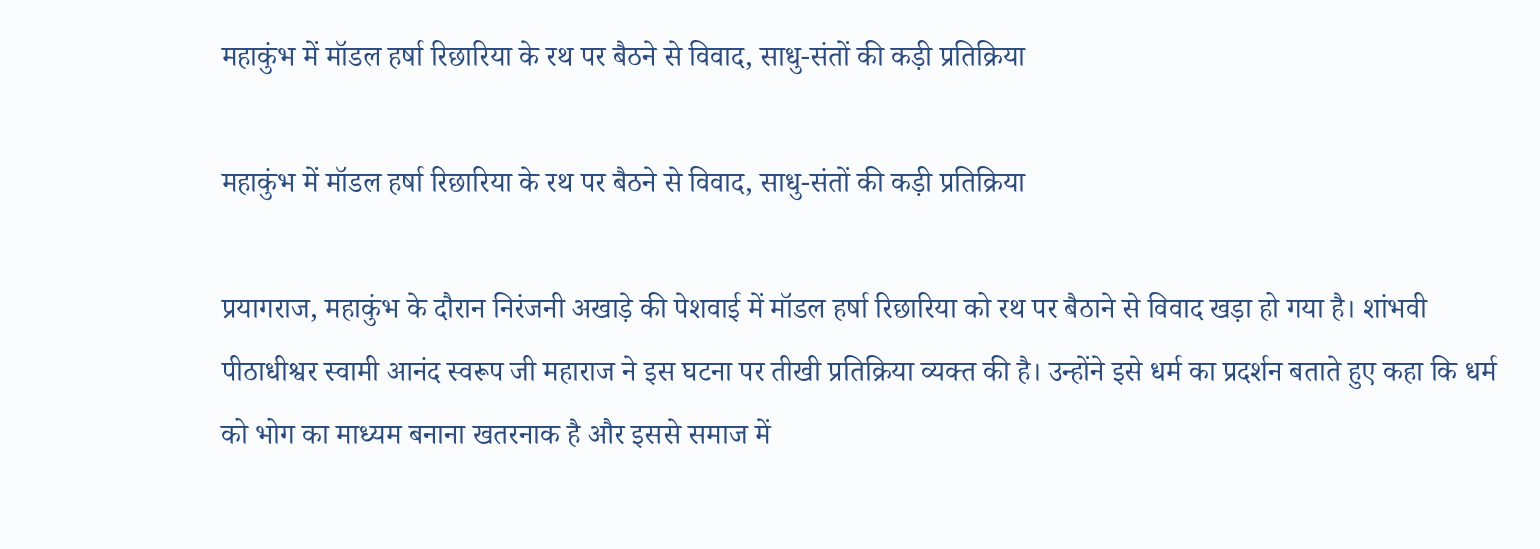महाकुंभ में मॉडल हर्षा रिछारिया के रथ पर बैठने से विवाद, साधु-संतों की कड़ी प्रतिक्रिया

महाकुंभ में मॉडल हर्षा रिछारिया के रथ पर बैठने से विवाद, साधु-संतों की कड़ी प्रतिक्रिया

प्रयागराज, महाकुंभ के दौरान निरंजनी अखाड़े की पेशवाई में मॉडल हर्षा रिछारिया को रथ पर बैठाने से विवाद खड़ा हो गया है। शांभवी पीठाधीश्वर स्वामी आनंद स्वरूप जी महाराज ने इस घटना पर तीखी प्रतिक्रिया व्यक्त की है। उन्होंने इसे धर्म का प्रदर्शन बताते हुए कहा कि धर्म को भोग का माध्यम बनाना खतरनाक है और इससे समाज में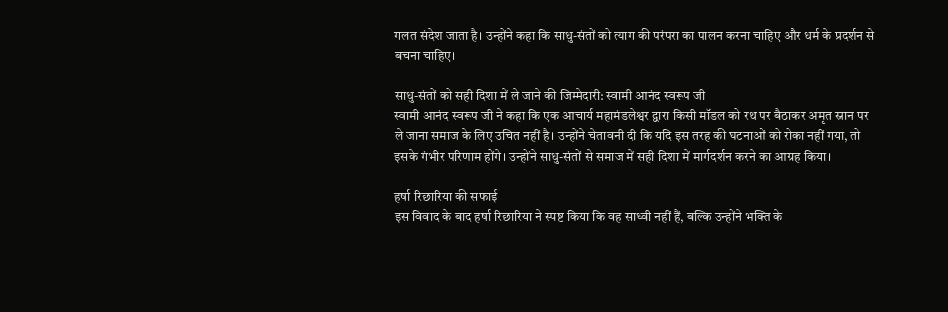गलत संदेश जाता है। उन्होंने कहा कि साधु-संतों को त्याग की परंपरा का पालन करना चाहिए और धर्म के प्रदर्शन से बचना चाहिए।

साधु-संतों को सही दिशा में ले जाने की जिम्मेदारी: स्वामी आनंद स्वरूप जी
स्वामी आनंद स्वरूप जी ने कहा कि एक आचार्य महामंडलेश्वर द्वारा किसी मॉडल को रथ पर बैठाकर अमृत स्नान पर ले जाना समाज के लिए उचित नहीं है। उन्होंने चेतावनी दी कि यदि इस तरह की घटनाओं को रोका नहीं गया, तो इसके गंभीर परिणाम होंगे। उन्होंने साधु-संतों से समाज में सही दिशा में मार्गदर्शन करने का आग्रह किया।

हर्षा रिछारिया की सफाई
इस विवाद के बाद हर्षा रिछारिया ने स्पष्ट किया कि वह साध्वी नहीं हैं, बल्कि उन्होंने भक्ति के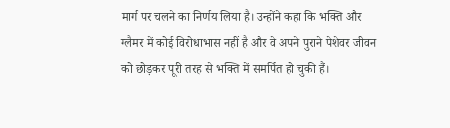मार्ग पर चलने का निर्णय लिया है। उन्होंने कहा कि भक्ति और ग्लैमर में कोई विरोधाभास नहीं है और वे अपने पुराने पेशेवर जीवन को छोड़कर पूरी तरह से भक्ति में समर्पित हो चुकी हैं।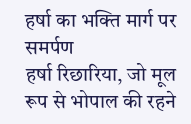हर्षा का भक्ति मार्ग पर समर्पण
हर्षा रिछारिया, जो मूल रूप से भोपाल की रहने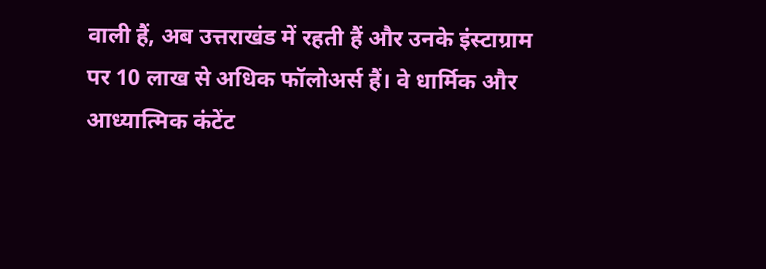वाली हैं, अब उत्तराखंड में रहती हैं और उनके इंस्टाग्राम पर 10 लाख से अधिक फॉलोअर्स हैं। वे धार्मिक और आध्यात्मिक कंटेंट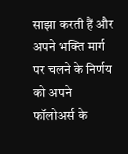साझा करती हैं और अपने भक्ति मार्ग पर चलने के निर्णय को अपने फॉलोअर्स के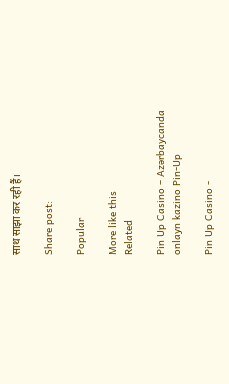साथ साझा कर रही हैं।

Share post:

Popular

More like this
Related

Pin Up Casino – Azərbaycanda onlayn kazino Pin-Up

Pin Up Casino -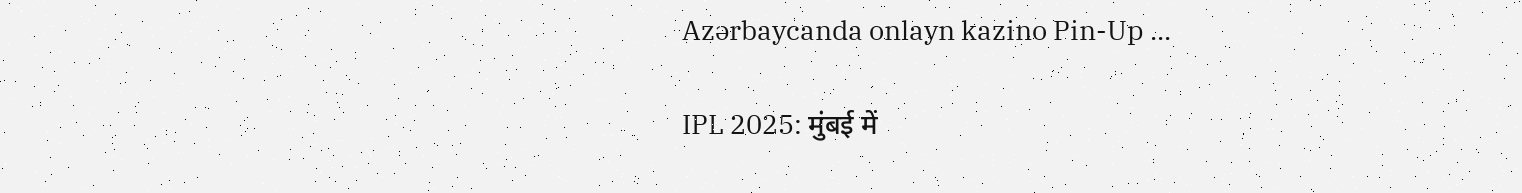Azərbaycanda onlayn kazino Pin-Up ...

IPL 2025: मुंबई में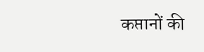कप्तानों की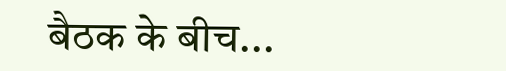बैठक के बीच...